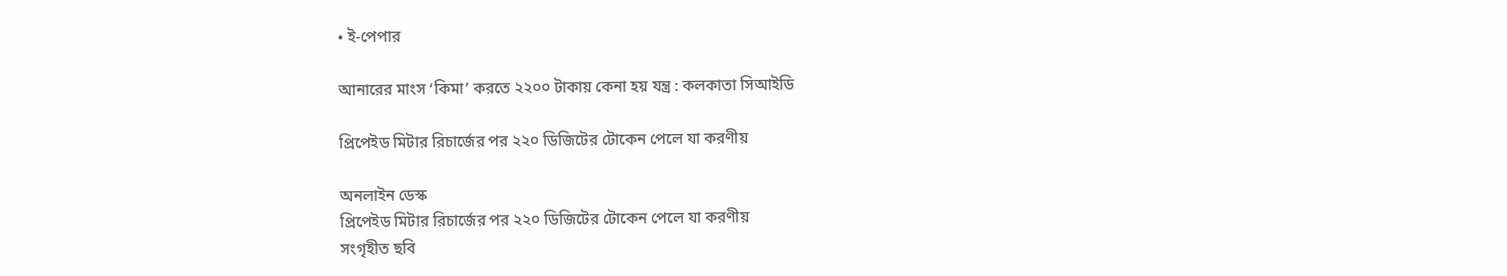• ই-পেপার

আনারের মাংস ‘কিমা’ করতে ২২০০ টাকায় কেনা হয় যন্ত্র : কলকাতা সিআইডি

প্রিপেইড মিটার রিচার্জের পর ২২০ ডিজিটের টোকেন পেলে যা করণীয়

অনলাইন ডেস্ক
প্রিপেইড মিটার রিচার্জের পর ২২০ ডিজিটের টোকেন পেলে যা করণীয়
সংগৃহীত ছবি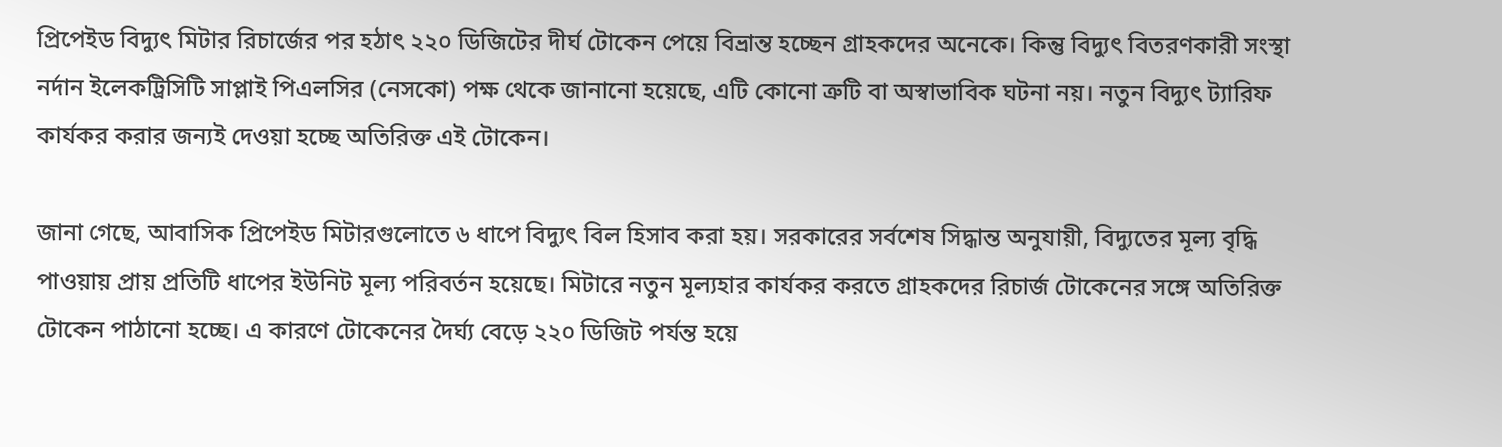প্রিপেইড বিদ্যুৎ মিটার রিচার্জের পর হঠাৎ ২২০ ডিজিটের দীর্ঘ টোকেন পেয়ে বিভ্রান্ত হচ্ছেন গ্রাহকদের অনেকে। কিন্তু বিদ্যুৎ বিতরণকারী সংস্থা নর্দান ইলেকট্রিসিটি সাপ্লাই পিএলসির (নেসকো) পক্ষ থেকে জানানো হয়েছে, এটি কোনো ত্রুটি বা অস্বাভাবিক ঘটনা নয়। নতুন বিদ্যুৎ ট্যারিফ কার্যকর করার জন্যই দেওয়া হচ্ছে অতিরিক্ত এই টোকেন।

জানা গেছে, আবাসিক প্রিপেইড মিটারগুলোতে ৬ ধাপে বিদ্যুৎ বিল হিসাব করা হয়। সরকারের সর্বশেষ সিদ্ধান্ত অনুযায়ী, বিদ্যুতের মূল্য বৃদ্ধি পাওয়ায় প্রায় প্রতিটি ধাপের ইউনিট মূল্য পরিবর্তন হয়েছে। মিটারে নতুন মূল্যহার কার্যকর করতে গ্রাহকদের রিচার্জ টোকেনের সঙ্গে অতিরিক্ত টোকেন পাঠানো হচ্ছে। এ কারণে টোকেনের দৈর্ঘ্য বেড়ে ২২০ ডিজিট পর্যন্ত হয়ে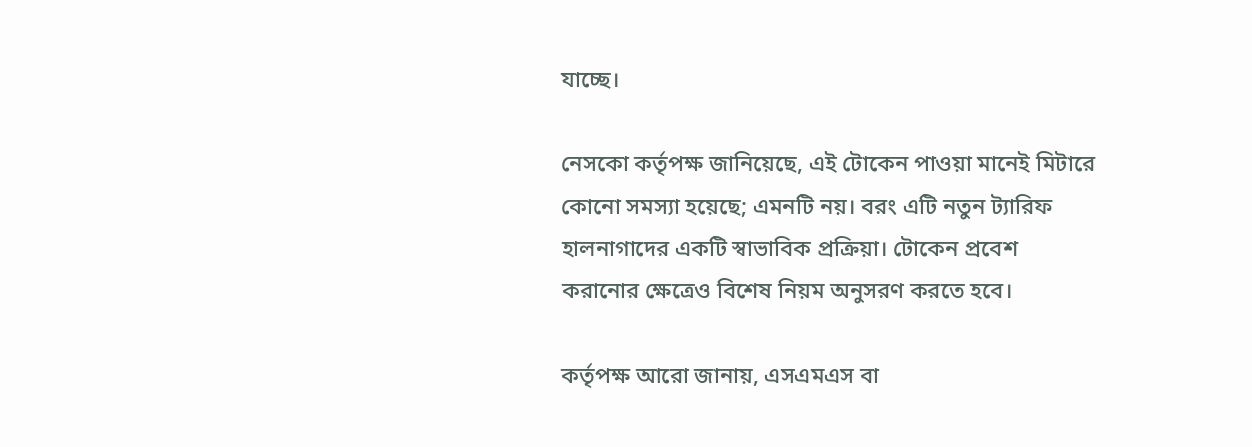যাচ্ছে।

নেসকো কর্তৃপক্ষ জানিয়েছে, এই টোকেন পাওয়া মানেই মিটারে কোনো সমস্যা হয়েছে; এমনটি নয়। বরং এটি নতুন ট্যারিফ হালনাগাদের একটি স্বাভাবিক প্রক্রিয়া। টোকেন প্রবেশ করানোর ক্ষেত্রেও বিশেষ নিয়ম অনুসরণ করতে হবে।

কর্তৃপক্ষ আরো জানায়, এসএমএস বা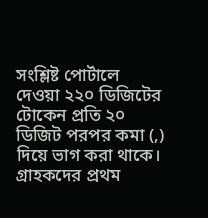সংশ্লিষ্ট পোর্টালে দেওয়া ২২০ ডিজিটের টোকেন প্রতি ২০ ডিজিট পরপর কমা (,) দিয়ে ভাগ করা থাকে। গ্রাহকদের প্রথম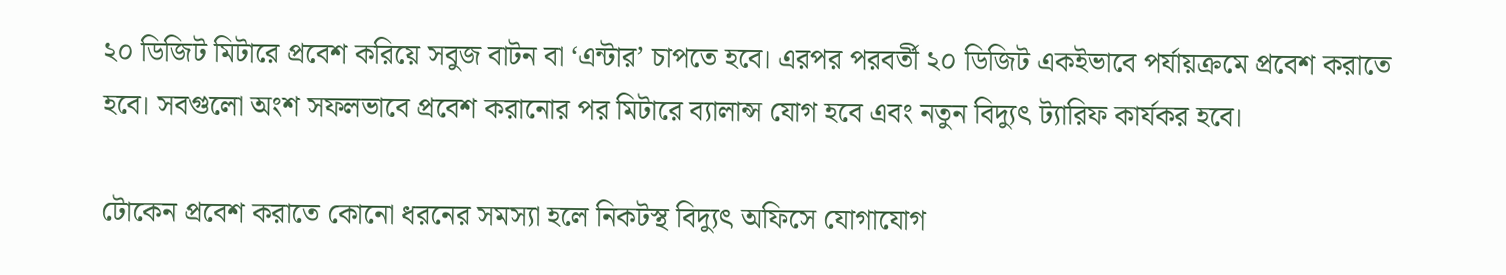২০ ডিজিট মিটারে প্রবেশ করিয়ে সবুজ বাটন বা ‘এন্টার’ চাপতে হবে। এরপর পরবর্তী ২০ ডিজিট একইভাবে পর্যায়ক্রমে প্রবেশ করাতে হবে। সবগুলো অংশ সফলভাবে প্রবেশ করানোর পর মিটারে ব্যালান্স যোগ হবে এবং নতুন বিদ্যুৎ ট্যারিফ কার্যকর হবে।

টোকেন প্রবেশ করাতে কোনো ধরনের সমস্যা হলে নিকটস্থ বিদ্যুৎ অফিসে যোগাযোগ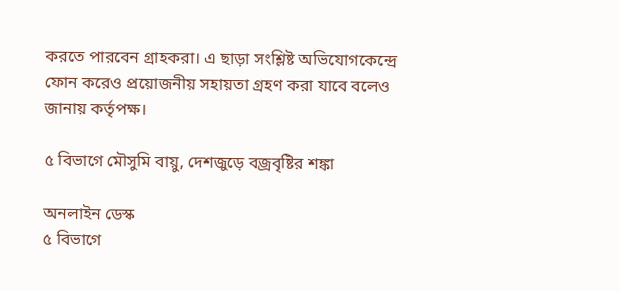করতে পারবেন গ্রাহকরা। এ ছাড়া সংশ্লিষ্ট অভিযোগকেন্দ্রে ফোন করেও প্রয়োজনীয় সহায়তা গ্রহণ করা যাবে বলেও জানায় কর্তৃপক্ষ।

৫ বিভাগে মৌসুমি বায়ু, দেশজুড়ে বজ্রবৃষ্টির শঙ্কা

অনলাইন ডেস্ক
৫ বিভাগে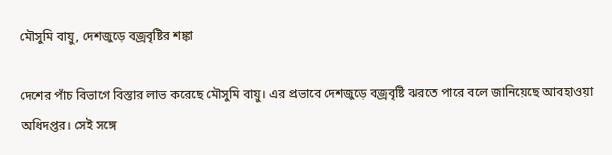মৌসুমি বায়ু, দেশজুড়ে বজ্রবৃষ্টির শঙ্কা

দেশের পাঁচ বিভাগে বিস্তার লাভ করেছে মৌসুমি বায়ু। এর প্রভাবে দেশজুড়ে বজ্রবৃষ্টি ঝরতে পারে বলে জানিয়েছে আবহাওয়া অধিদপ্তর। সেই সঙ্গে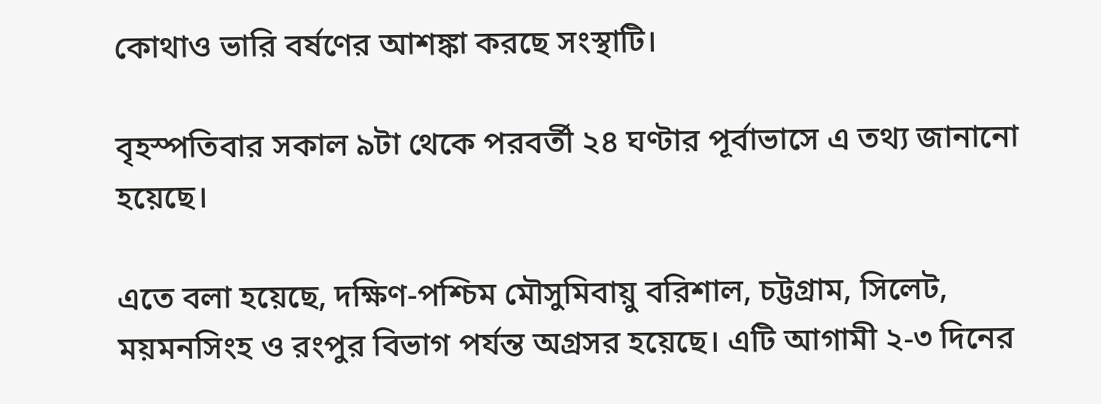কোথাও ভারি বর্ষণের আশঙ্কা করছে সংস্থাটি।

বৃহস্পতিবার সকাল ৯টা থেকে পরবর্তী ২৪ ঘণ্টার পূর্বাভাসে এ তথ্য জানানো হয়েছে।

এতে বলা হয়েছে, দক্ষিণ-পশ্চিম মৌসুমিবায়ু বরিশাল, চট্টগ্রাম, সিলেট, ময়মনসিংহ ও রংপুর বিভাগ পর্যন্ত অগ্রসর হয়েছে। এটি আগামী ২-৩ দিনের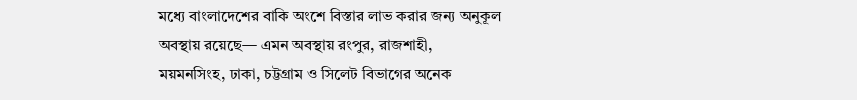মধ্যে বাংলাদেশের বাকি অংশে বিস্তার লাভ করার জন্য অনুকূল অবস্থায় রয়েছে— এমন অবস্থায় রংপুর, রাজশাহী, ময়মনসিংহ, ঢাকা, চট্টগ্রাম ও সিলেট বিভাগের অনেক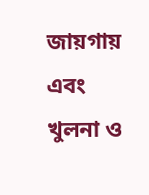জায়গায় এবং খুলনা ও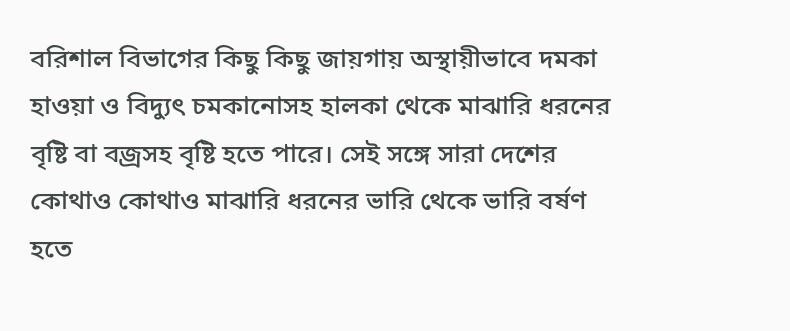বরিশাল বিভাগের কিছু কিছু জায়গায় অস্থায়ীভাবে দমকা হাওয়া ও বিদ্যুৎ চমকানোসহ হালকা থেকে মাঝারি ধরনের বৃষ্টি বা বজ্রসহ বৃষ্টি হতে পারে। সেই সঙ্গে সারা দেশের কোথাও কোথাও মাঝারি ধরনের ভারি থেকে ভারি বর্ষণ হতে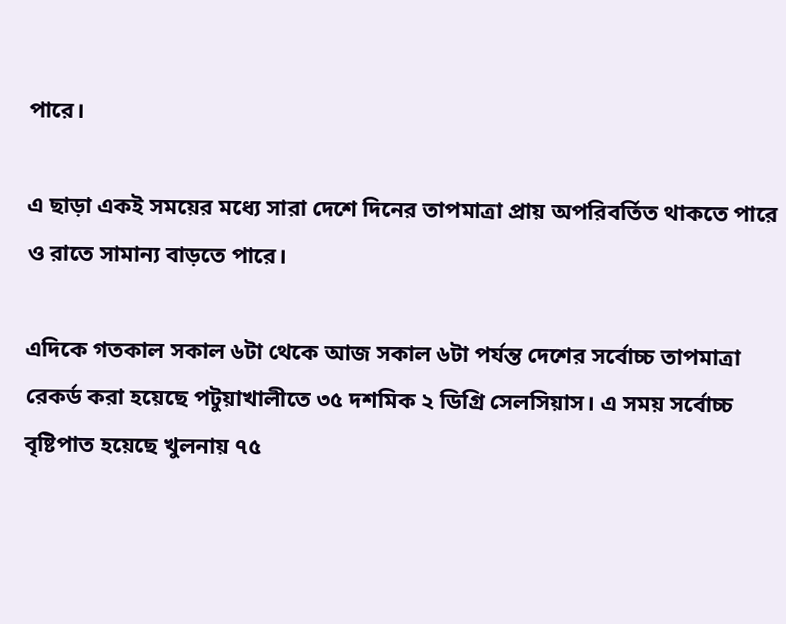পারে।

এ ছাড়া একই সময়ের মধ্যে সারা দেশে দিনের তাপমাত্রা প্রায় অপরিবর্তিত থাকতে পারে ও রাতে সামান্য বাড়তে পারে।

এদিকে গতকাল সকাল ৬টা থেকে আজ সকাল ৬টা পর্যন্ত দেশের সর্বোচ্চ তাপমাত্রা রেকর্ড করা হয়েছে পটুয়াখালীতে ৩৫ দশমিক ২ ডিগ্রি সেলসিয়াস। এ সময় সর্বোচ্চ বৃষ্টিপাত হয়েছে খুলনায় ৭৫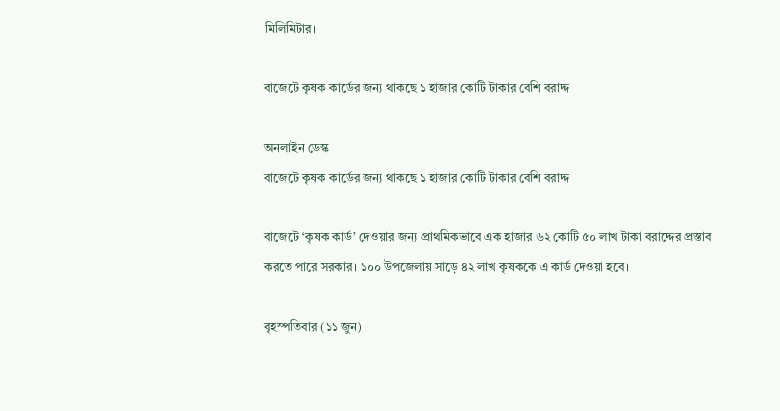মিলিমিটার।

বাজেটে কৃষক কার্ডের জন্য থাকছে ১ হাজার কোটি টাকার বেশি বরাদ্দ

অনলাইন ডেস্ক
বাজেটে কৃষক কার্ডের জন্য থাকছে ১ হাজার কোটি টাকার বেশি বরাদ্দ

বাজেটে ‘কৃষক কার্ড’ দেওয়ার জন্য প্রাথমিকভাবে এক হাজার ৬২ কোটি ৫০ লাখ টাকা বরাদ্দের প্রস্তাব করতে পারে সরকার। ১০০ উপজেলায় সাড়ে ৪২ লাখ কৃষককে এ কার্ড দেওয়া হবে।

বৃহস্পতিবার (১১ জুন)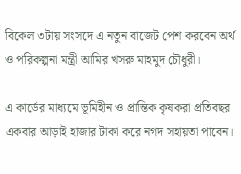বিকেল ৩টায় সংসদে এ নতুন বাজেট পেশ করবেন অর্থ ও পরিকল্পনা মন্ত্রী আমির খসরু মাহমুদ চৌধুরী।

এ কার্ডের মাধ্যমে ভূমিহীন ও প্রান্তিক কৃষকরা প্রতিবছর একবার আড়াই হাজার টাকা করে নগদ সহায়তা পাবেন।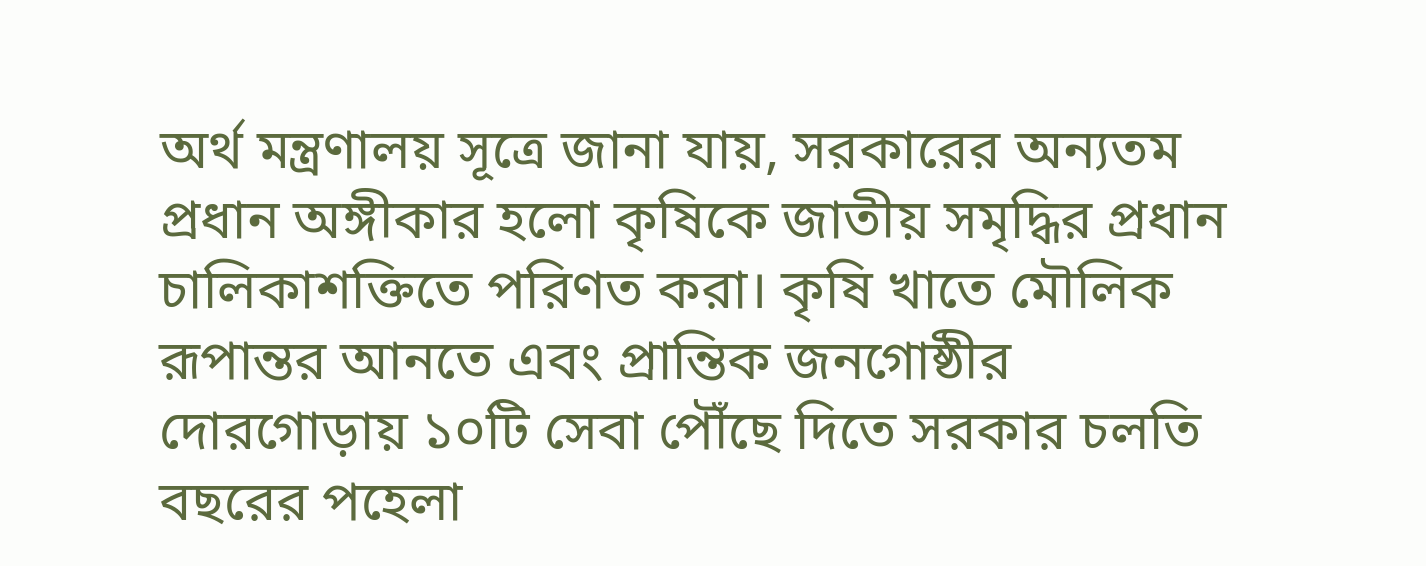অর্থ মন্ত্রণালয় সূত্রে জানা যায়, সরকারের অন্যতম প্রধান অঙ্গীকার হলো কৃষিকে জাতীয় সমৃদ্ধির প্রধান চালিকাশক্তিতে পরিণত করা। কৃষি খাতে মৌলিক রূপান্তর আনতে এবং প্রান্তিক জনগোষ্ঠীর দোরগোড়ায় ১০টি সেবা পৌঁছে দিতে সরকার চলতি বছরের পহেলা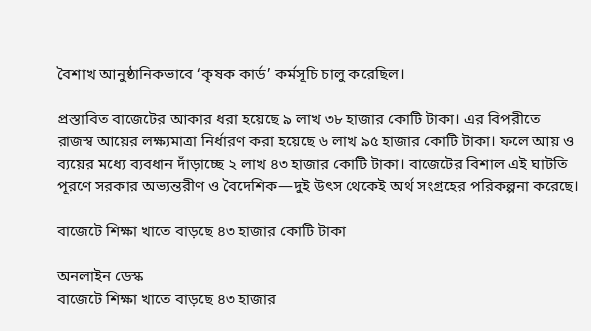বৈশাখ আনুষ্ঠানিকভাবে ‘কৃষক কার্ড’ কর্মসূচি চালু করেছিল।

প্রস্তাবিত বাজেটের আকার ধরা হয়েছে ৯ লাখ ৩৮ হাজার কোটি টাকা। এর বিপরীতে রাজস্ব আয়ের লক্ষ্যমাত্রা নির্ধারণ করা হয়েছে ৬ লাখ ৯৫ হাজার কোটি টাকা। ফলে আয় ও ব্যয়ের মধ্যে ব্যবধান দাঁড়াচ্ছে ২ লাখ ৪৩ হাজার কোটি টাকা। বাজেটের বিশাল এই ঘাটতি পূরণে সরকার অভ্যন্তরীণ ও বৈদেশিক—দুই উৎস থেকেই অর্থ সংগ্রহের পরিকল্পনা করেছে।

বাজেটে শিক্ষা খাতে বাড়ছে ৪৩ হাজার কোটি টাকা

অনলাইন ডেস্ক
বাজেটে শিক্ষা খাতে বাড়ছে ৪৩ হাজার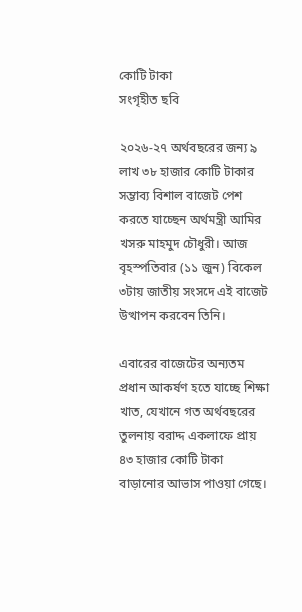কোটি টাকা
সংগৃহীত ছবি

২০২৬-২৭ অর্থবছরের জন্য ৯ লাখ ৩৮ হাজার কোটি টাকার সম্ভাব্য বিশাল বাজেট পেশ করতে যাচ্ছেন অর্থমন্ত্রী আমির খসরু মাহমুদ চৌধুরী। আজ বৃহস্পতিবার (১১ জুন) বিকেল ৩টায় জাতীয় সংসদে এই বাজেট উত্থাপন করবেন তিনি।

এবারের বাজেটের অন্যতম প্রধান আকর্ষণ হতে যাচ্ছে শিক্ষা খাত, যেখানে গত অর্থবছরের তুলনায় বরাদ্দ একলাফে প্রায় ৪৩ হাজার কোটি টাকা বাড়ানোর আভাস পাওয়া গেছে।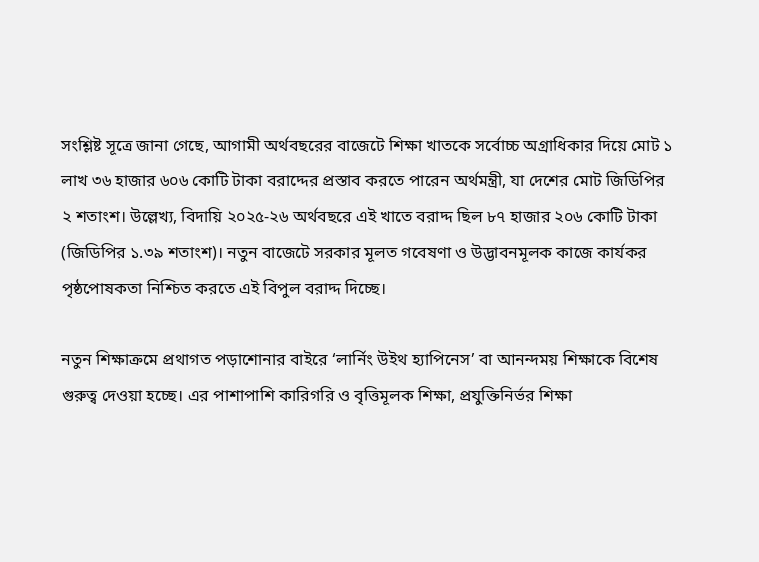সংশ্লিষ্ট সূত্রে জানা গেছে, আগামী অর্থবছরের বাজেটে শিক্ষা খাতকে সর্বোচ্চ অগ্রাধিকার দিয়ে মোট ১ লাখ ৩৬ হাজার ৬০৬ কোটি টাকা বরাদ্দের প্রস্তাব করতে পারেন অর্থমন্ত্রী, যা দেশের মোট জিডিপির ২ শতাংশ। উল্লেখ্য, বিদায়ি ২০২৫-২৬ অর্থবছরে এই খাতে বরাদ্দ ছিল ৮৭ হাজার ২০৬ কোটি টাকা (জিডিপির ১.৩৯ শতাংশ)। নতুন বাজেটে সরকার মূলত গবেষণা ও উদ্ভাবনমূলক কাজে কার্যকর পৃষ্ঠপোষকতা নিশ্চিত করতে এই বিপুল বরাদ্দ দিচ্ছে।

নতুন শিক্ষাক্রমে প্রথাগত পড়াশোনার বাইরে ‘লার্নিং উইথ হ্যাপিনেস’ বা আনন্দময় শিক্ষাকে বিশেষ গুরুত্ব দেওয়া হচ্ছে। এর পাশাপাশি কারিগরি ও বৃত্তিমূলক শিক্ষা, প্রযুক্তিনির্ভর শিক্ষা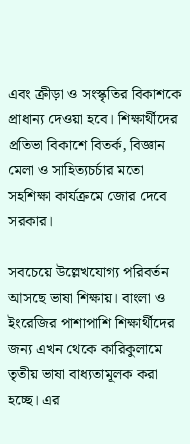এবং ক্রীড়া ও সংস্কৃতির বিকাশকে প্রাধান্য দেওয়া হবে। শিক্ষার্থীদের প্রতিভা বিকাশে বিতর্ক, বিজ্ঞান মেলা ও সাহিত্যচর্চার মতো সহশিক্ষা কার্যক্রমে জোর দেবে সরকার।

সবচেয়ে উল্লেখযোগ্য পরিবর্তন আসছে ভাষা শিক্ষায়। বাংলা ও ইংরেজির পাশাপাশি শিক্ষার্থীদের জন্য এখন থেকে কারিকুলামে তৃতীয় ভাষা বাধ্যতামূলক করা হচ্ছে। এর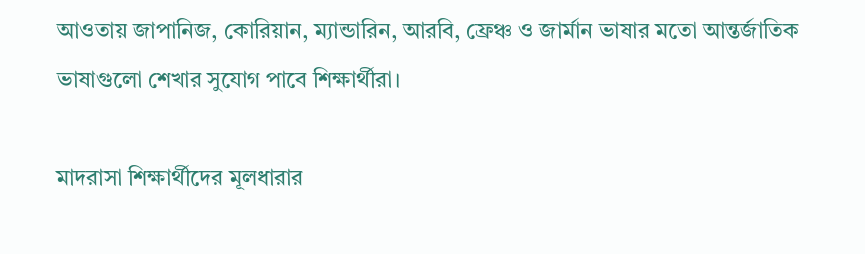আওতায় জাপানিজ, কোরিয়ান, ম্যান্ডারিন, আরবি, ফ্রেঞ্চ ও জার্মান ভাষার মতো আন্তর্জাতিক ভাষাগুলো শেখার সুযোগ পাবে শিক্ষার্থীরা।

মাদরাসা শিক্ষার্থীদের মূলধারার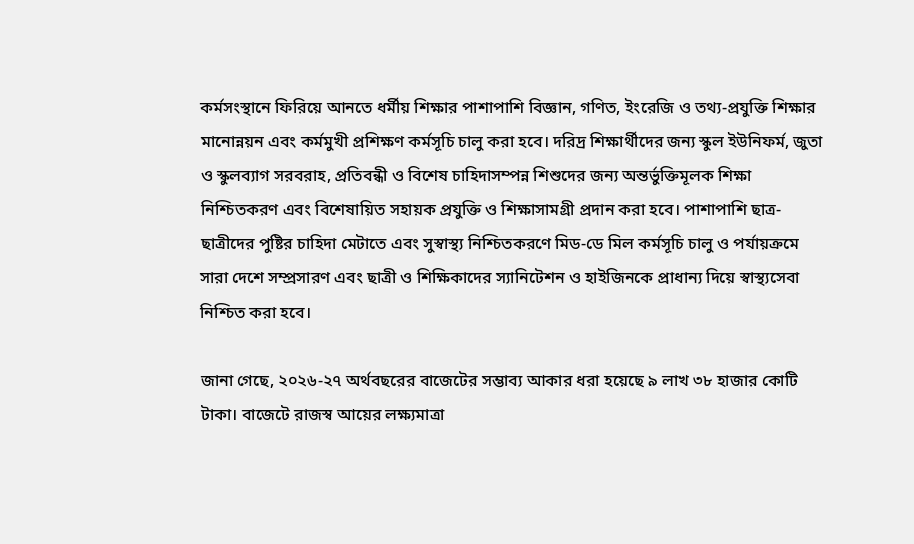কর্মসংস্থানে ফিরিয়ে আনতে ধর্মীয় শিক্ষার পাশাপাশি বিজ্ঞান, গণিত, ইংরেজি ও তথ্য-প্রযুক্তি শিক্ষার মানোন্নয়ন এবং কর্মমুখী প্রশিক্ষণ কর্মসূচি চালু করা হবে। দরিদ্র শিক্ষার্থীদের জন্য স্কুল ইউনিফর্ম, জুতা ও স্কুলব্যাগ সরবরাহ, প্রতিবন্ধী ও বিশেষ চাহিদাসম্পন্ন শিশুদের জন্য অন্তর্ভুক্তিমূলক শিক্ষা নিশ্চিতকরণ এবং বিশেষায়িত সহায়ক প্রযুক্তি ও শিক্ষাসামগ্রী প্রদান করা হবে। পাশাপাশি ছাত্র-ছাত্রীদের পুষ্টির চাহিদা মেটাতে এবং সুস্বাস্থ্য নিশ্চিতকরণে মিড-ডে মিল কর্মসূচি চালু ও পর্যায়ক্রমে সারা দেশে সম্প্রসারণ এবং ছাত্রী ও শিক্ষিকাদের স্যানিটেশন ও হাইজিনকে প্রাধান্য দিয়ে স্বাস্থ্যসেবা নিশ্চিত করা হবে।

জানা গেছে, ২০২৬-২৭ অর্থবছরের বাজেটের সম্ভাব্য আকার ধরা হয়েছে ৯ লাখ ৩৮ হাজার কোটি টাকা। বাজেটে রাজস্ব আয়ের লক্ষ্যমাত্রা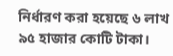নির্ধারণ করা হয়েছে ৬ লাখ ৯৫ হাজার কোটি টাকা।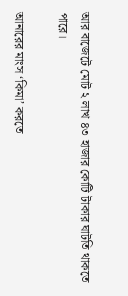আর বাজেটে মোট ২ লাখ ৪৩ হাজার কোটি টাকার ঘাটতি থাকতে পারে।

আনারের মাংস ‘কিমা’ করতে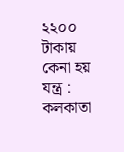২২০০ টাকায় কেনা হয় যন্ত্র : কলকাতা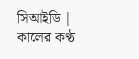সিআইডি | কালের কণ্ঠ